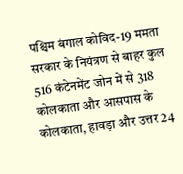पश्चिम बंगाल कोविद-19 ममता सरकार के नियंत्रण से बाहर कुल 516 कंटेनमेंट जोन में से 318 कोलकाता और आसपास के कोलकाता, हावड़ा और उत्तर 24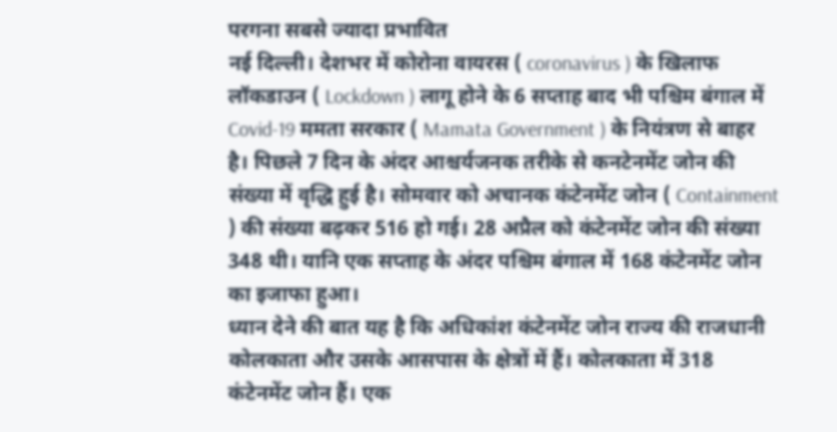परगना सबसे ज्यादा प्रभावित
नई दिल्ली। देशभर में कोरोना वायरस ( coronavirus ) के खिलाफ लॉकडाउन ( Lockdown ) लागू होने के 6 सप्ताह बाद भी पश्चिम बंगाल में Covid-19 ममता सरकार ( Mamata Government ) के नियंत्रण से बाहर है। पिछले 7 दिन के अंदर आश्चर्यजनक तरीके से कनटेनमेंट जोन की संख्या में वृद्धि हुई है। सोमवार को अचानक कंटेनमेंट जोन ( Containment ) की संख्या बढ़कर 516 हो गई। 28 अप्रैल को कंटेनमेंट जोन की संख्या 348 थी। यानि एक सप्ताह के अंदर पश्चिम बंगाल में 168 कंटेनमेंट जोन का इजाफा हुआ।
ध्यान देने की बात यह है कि अधिकांश कंटेनमेंट जोन राज्य की राजधानी कोलकाता और उसके आसपास के क्षेत्रों में हैं। कोलकाता में 318 कंटेनमेंट जोन हैं। एक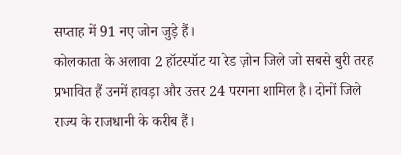सप्ताह में 91 नए जोन जुड़े हैं।
कोलकाता के अलावा 2 हॉटस्पॉट या रेड ज़ोन जिले जो सबसे बुरी तरह प्रभावित हैं उनमें हावड़ा और उत्तर 24 परगना शामिल है। दोनों जिले राज्य के राजधानी के करीब हैं।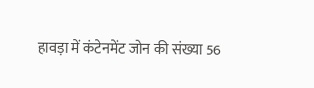हावड़ा में कंटेनमेंट जोन की संख्या 56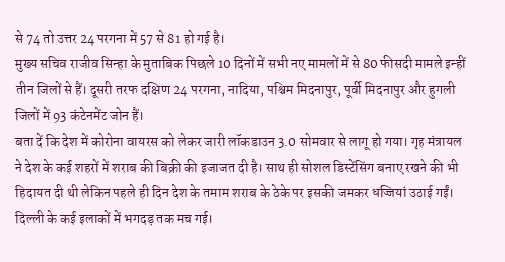से 74 तो उत्तर 24 परगना में 57 से 81 हो गई है।
मुख्य सचिव राजीव सिन्हा के मुताबिक पिछले 10 दिनों में सभी नए मामलों में से 80 फीसदी मामले इन्हीं तीन जिलों से हैं। दूसरी तरफ दक्षिण 24 परगना, नादिया, पश्चिम मिदनापुर, पूर्वी मिदनापुर और हुगली जिलों में 93 कंटेनमेंट जोन हैं।
बता दें कि देश में कोरोना वायरस को लेकर जारी लॉकडाउन 3.0 सोमवार से लागू हो गया। गृह मंत्रायल ने देश के कई शहरों में शराब की बिक्री की इजाजत दी है। साथ ही सोशल डिस्टेंसिंग बनाए रखने की भी हिदायत दी थी लेकिन पहले ही दिन देश के तमाम शराब के ठेके पर इसकी जमकर धज्जियां उठाई गईं। दिल्ली के कई इलाकों में भगदड़ तक मच गई।